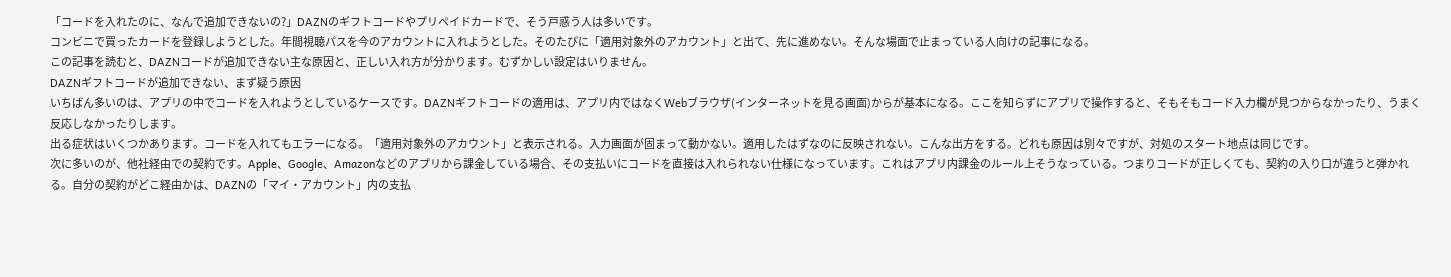「コードを入れたのに、なんで追加できないの?」DAZNのギフトコードやプリペイドカードで、そう戸惑う人は多いです。
コンビニで買ったカードを登録しようとした。年間視聴パスを今のアカウントに入れようとした。そのたびに「適用対象外のアカウント」と出て、先に進めない。そんな場面で止まっている人向けの記事になる。
この記事を読むと、DAZNコードが追加できない主な原因と、正しい入れ方が分かります。むずかしい設定はいりません。
DAZNギフトコードが追加できない、まず疑う原因
いちばん多いのは、アプリの中でコードを入れようとしているケースです。DAZNギフトコードの適用は、アプリ内ではなくWebブラウザ(インターネットを見る画面)からが基本になる。ここを知らずにアプリで操作すると、そもそもコード入力欄が見つからなかったり、うまく反応しなかったりします。
出る症状はいくつかあります。コードを入れてもエラーになる。「適用対象外のアカウント」と表示される。入力画面が固まって動かない。適用したはずなのに反映されない。こんな出方をする。どれも原因は別々ですが、対処のスタート地点は同じです。
次に多いのが、他社経由での契約です。Apple、Google、Amazonなどのアプリから課金している場合、その支払いにコードを直接は入れられない仕様になっています。これはアプリ内課金のルール上そうなっている。つまりコードが正しくても、契約の入り口が違うと弾かれる。自分の契約がどこ経由かは、DAZNの「マイ・アカウント」内の支払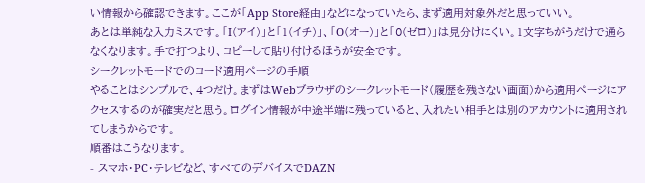い情報から確認できます。ここが「App Store経由」などになっていたら、まず適用対象外だと思っていい。
あとは単純な入力ミスです。「I(アイ)」と「1(イチ)」、「O(オー)」と「0(ゼロ)」は見分けにくい。1文字ちがうだけで通らなくなります。手で打つより、コピーして貼り付けるほうが安全です。
シークレットモードでのコード適用ページの手順
やることはシンプルで、4つだけ。まずはWebブラウザのシークレットモード(履歴を残さない画面)から適用ページにアクセスするのが確実だと思う。ログイン情報が中途半端に残っていると、入れたい相手とは別のアカウントに適用されてしまうからです。
順番はこうなります。
- スマホ・PC・テレビなど、すべてのデバイスでDAZN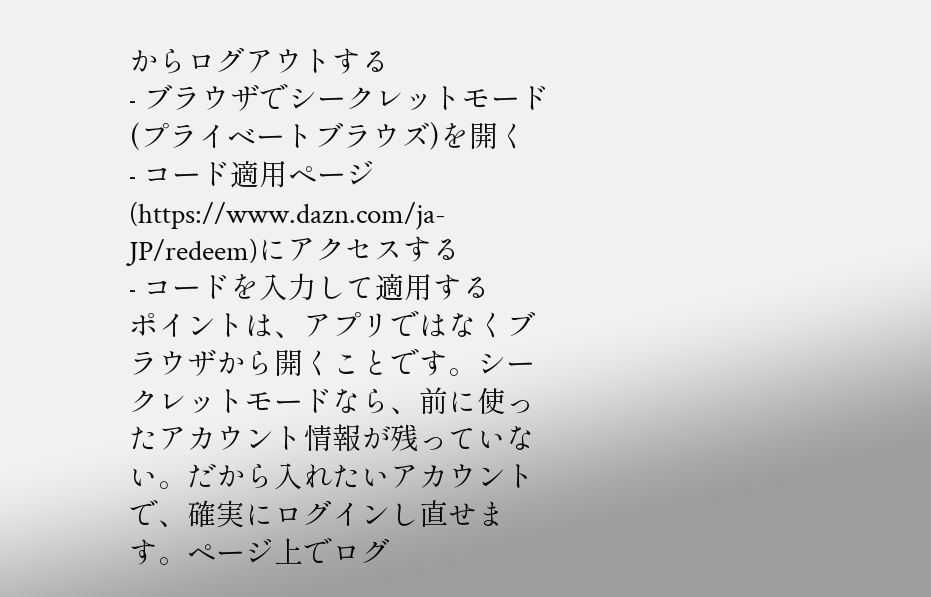からログアウトする
- ブラウザでシークレットモード(プライベートブラウズ)を開く
- コード適用ページ(https://www.dazn.com/ja-JP/redeem)にアクセスする
- コードを入力して適用する
ポイントは、アプリではなくブラウザから開くことです。シークレットモードなら、前に使ったアカウント情報が残っていない。だから入れたいアカウントで、確実にログインし直せます。ページ上でログ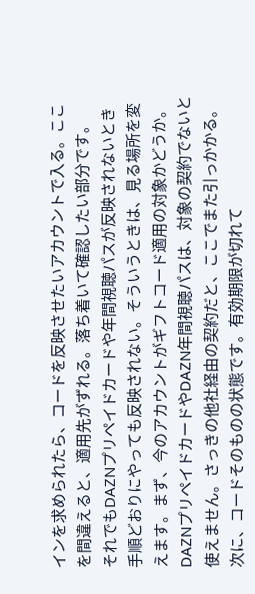インを求められたら、コードを反映させたいアカウントで入る。ここを間違えると、適用先がずれる。落ち着いて確認したい部分です。
それでもDAZNプリペイドカードや年間視聴パスが反映されないとき
手順どおりにやっても反映されない。そういうときは、見る場所を変えます。まず、今のアカウントがギフトコード適用の対象かどうか。DAZNプリペイドカードやDAZN年間視聴パスは、対象の契約でないと使えません。さっきの他社経由の契約だと、ここでまた引っかかる。
次に、コードそのものの状態です。有効期限が切れて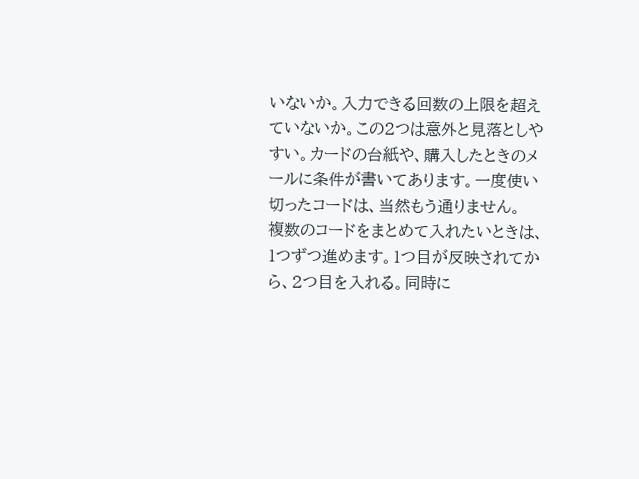いないか。入力できる回数の上限を超えていないか。この2つは意外と見落としやすい。カードの台紙や、購入したときのメールに条件が書いてあります。一度使い切ったコードは、当然もう通りません。
複数のコードをまとめて入れたいときは、1つずつ進めます。1つ目が反映されてから、2つ目を入れる。同時に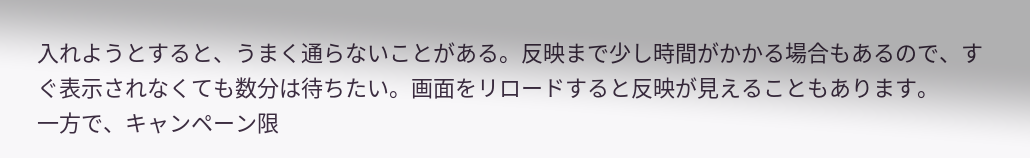入れようとすると、うまく通らないことがある。反映まで少し時間がかかる場合もあるので、すぐ表示されなくても数分は待ちたい。画面をリロードすると反映が見えることもあります。
一方で、キャンペーン限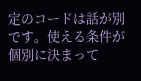定のコードは話が別です。使える条件が個別に決まって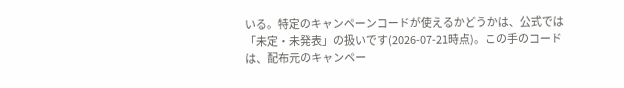いる。特定のキャンペーンコードが使えるかどうかは、公式では「未定・未発表」の扱いです(2026-07-21時点)。この手のコードは、配布元のキャンペー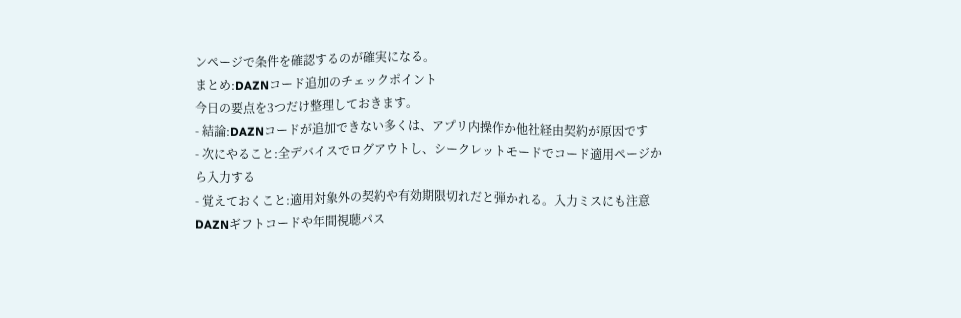ンページで条件を確認するのが確実になる。
まとめ:DAZNコード追加のチェックポイント
今日の要点を3つだけ整理しておきます。
- 結論:DAZNコードが追加できない多くは、アプリ内操作か他社経由契約が原因です
- 次にやること:全デバイスでログアウトし、シークレットモードでコード適用ページから入力する
- 覚えておくこと:適用対象外の契約や有効期限切れだと弾かれる。入力ミスにも注意
DAZNギフトコードや年間視聴パス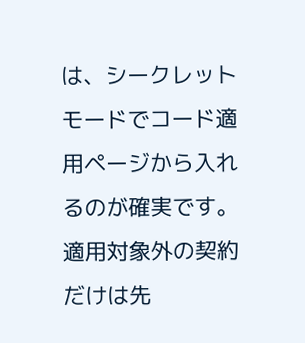は、シークレットモードでコード適用ページから入れるのが確実です。適用対象外の契約だけは先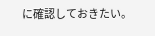に確認しておきたい。